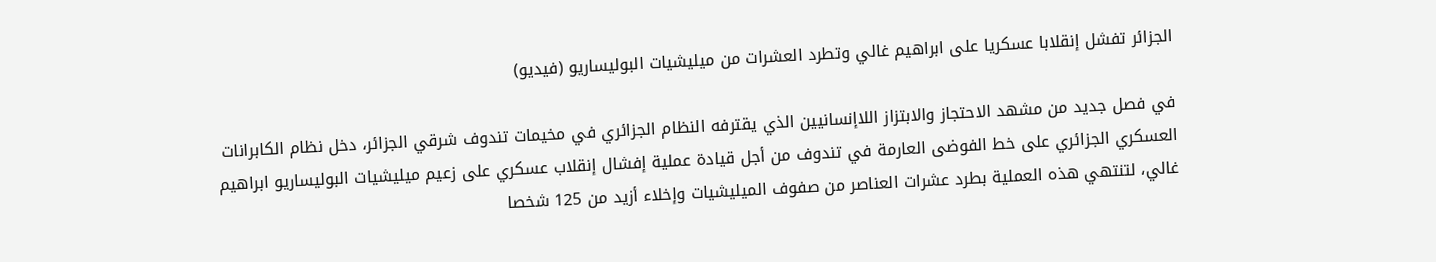الجزائر تفشل إنقلابا عسكريا على ابراهيم غالي وتطرد العشرات من ميليشيات البوليساريو (فيديو)

في فصل جديد من مشهد الاحتجاز والابتزاز اللاإنسانيين الذي يقترفه النظام الجزائري في مخيمات تندوف شرقي الجزائر، دخل نظام الكابرانات العسكري الجزائري على خط الفوضى العارمة في تندوف من أجل قيادة عملية إفشال إنقلاب عسكري على زعيم ميليشيات البوليساريو ابراهيم غالي، لتنتهي هذه العملية بطرد عشرات العناصر من صفوف الميليشيات وإخلاء أزيد من 125 شخصا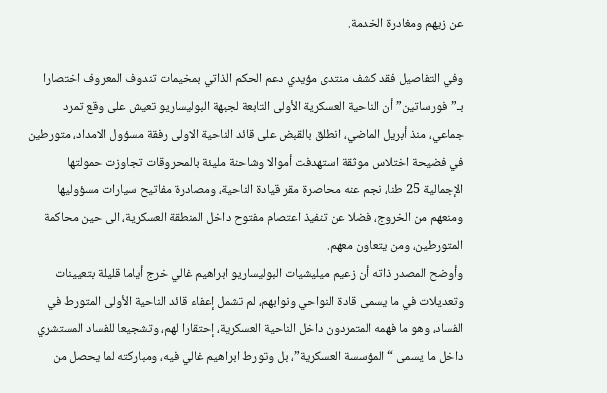عن زيهم ومغادرة الخدمة.

وفي التفاصيل فقد كشف منتدى مؤيدي دعم الحكم الذاتي بمخيمات تندوف المعروف اختصارا بـ”فورساتين” أن الناحية العسكرية الأولى التابعة لجبهة البوليساريو تعيش على وقع تمرد جماعي، منذ أبريل الماضي، انطلق بالقبض على قائد الناحية الاولى رفقة مسؤول الامداد، متورطين في فضيحة اختلاس موثقة استهدفت أموالا وشاحنة مليئة بالمحروقات تجاوزت حمولتها الإجمالية 25 طنا، نجم عنه محاصرة مقر قيادة الناحية، ومصادرة مفاتيح سيارات مسؤوليها ومنعهم من الخروج، فضلا عن تنفيذ اعتصام مفتوح داخل المنطقة العسكرية، الى حين محاكمة المتورطين، ومن يتعاون معهم.
وأوضح المصدر ذاته أن زعيم ميليشيات البوليساريو ابراهيم غالي خرج أياما قليلة بتعيينات وتعديلات في ما يسمى قادة النواحي ونوابهم، لم تشمل إعفاء قائد الناحية الأولى المتورط في الفساد، وهو ما فهمه المتمردون داخل الناحية العسكرية، إحتقارا لهم، وتشجيعا للفساد المستشري داخل ما يسمى “المؤسسة العسكرية”، بل وتورط ابراهيم غالي فيه، ومباركته لما يحصل من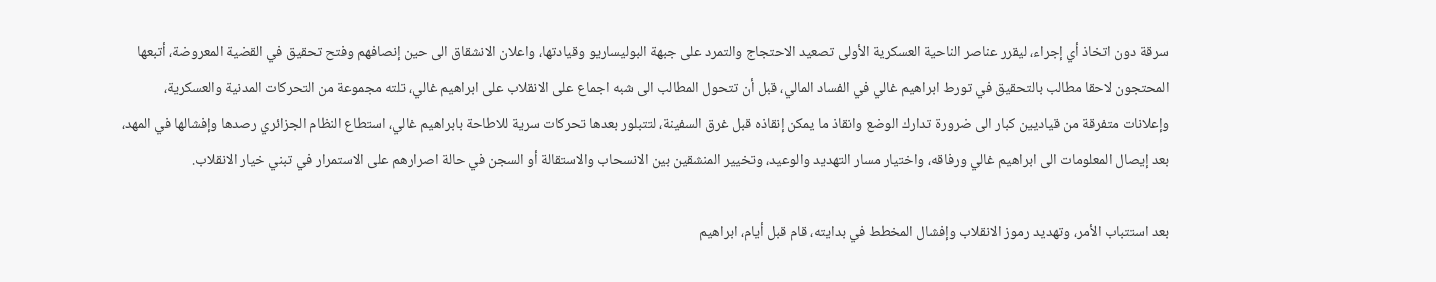سرقة دون اتخاذ أي إجراء، ليقرر عناصر الناحية العسكرية الأولى تصعيد الاحتجاج والتمرد على جبهة البوليساريو وقيادتها، واعلان الانشقاق الى حين إنصافهم وفتح تحقيق في القضية المعروضة، أتبعها المحتجون لاحقا مطالب بالتحقيق في تورط ابراهيم غالي في الفساد المالي، قبل أن تتحول المطالب الى شبه اجماع على الانقلاب على ابراهيم غالي، تلته مجموعة من التحركات المدنية والعسكرية، وإعلانات متفرقة من قياديين كبار الى ضرورة تدارك الوضع وانقاذ ما يمكن إنقاذه قبل غرق السفينة، لتتبلور بعدها تحركات سرية للاطاحة بابراهيم غالي، استطاع النظام الجزائري رصدها وإفشالها في المهد، بعد إيصال المعلومات الى ابراهيم غالي ورفاقه، واختيار مسار التهديد والوعيد، وتخيير المنشقين بين الانسحاب والاستقالة أو السجن في حالة اصرارهم على الاستمرار في تبني خيار الانقلاب.

بعد استتباب الأمر، وتهديد رموز الانقلاب وإفشال المخطط في بدايته، قام قبل أيام، ابراهيم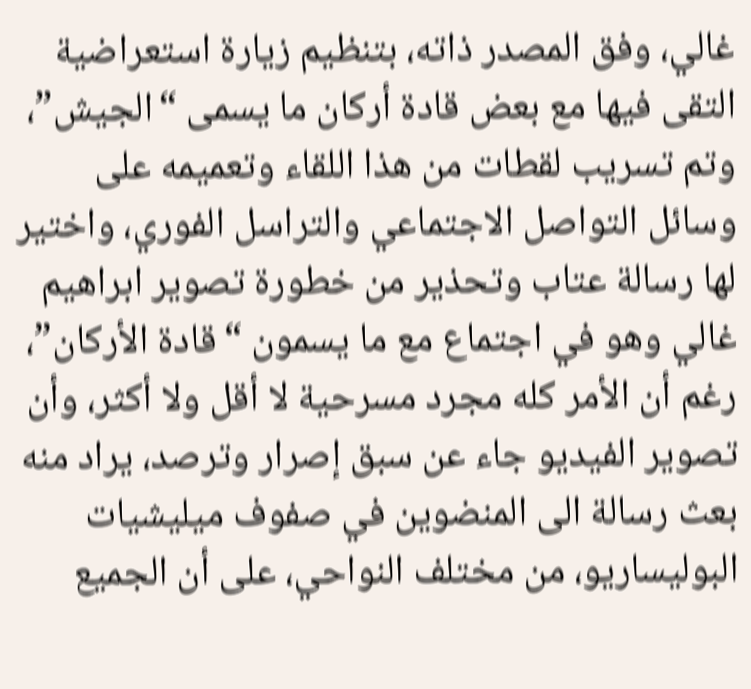غالي، وفق المصدر ذاته، بتنظيم زيارة استعراضية التقى فيها مع بعض قادة أركان ما يسمى “الجيش”، وتم تسريب لقطات من هذا اللقاء وتعميمه على وسائل التواصل الاجتماعي والتراسل الفوري، واختير لها رسالة عتاب وتحذير من خطورة تصوير ابراهيم غالي وهو في اجتماع مع ما يسمون “قادة الأركان”، رغم أن الأمر كله مجرد مسرحية لا أقل ولا أكثر، وأن تصوير الفيديو جاء عن سبق إصرار وترصد، يراد منه بعث رسالة الى المنضوين في صفوف ميليشيات البوليساريو، من مختلف النواحي، على أن الجميع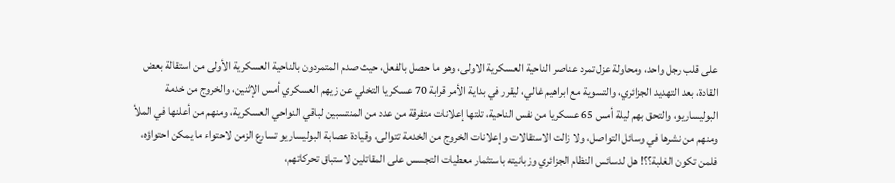على قلب رجل واحد، ومحاولة عزل تمرد عناصر الناحية العسكرية الاولى، وهو ما حصل بالفعل، حيث صدم المتمردون بالناحية العسكرية الأولى من استقالة بعض القادة، بعد التهديد الجزائري، والتسوية مع ابراهيم غالي، ليقرر في بداية الأمر قرابة 70 عسكريا التخلي عن زيهم العسكري أمس الإثنين، والخروج من خدمة البوليساريو، والتحق بهم ليلة أمس 65 عسكريا من نفس الناحية، تلتها إعلانات متفرقة من عدد من المنتسبين لباقي النواحي العسكرية، ومنهم من أعلنها في الملأ ومنهم من نشرها في وسائل التواصل، ولا زالت الاستقالات وإعلانات الخروج من الخدمة تتوالى، وقيادة عصابة البوليساريو تسارع الزمن لاحتواء ما يمكن احتواؤه، فلمن تكون الغلبة؟؟! هل لدسائس النظام الجزائري وزبانيته باستثمار معطيات التجسس على المقاتلين لاستباق تحركاتهم،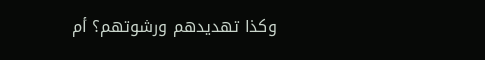وكذا تهديدهم ورشوتهم؟ أم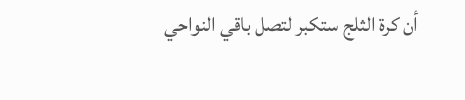أن كرة الثلج ستكبر لتصل باقي النواحي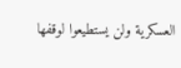العسكرية ولن يستطيعوا لوقفها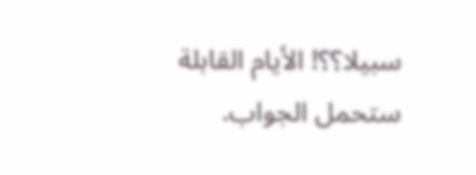سبيلا؟؟! الأيام القابلة ستحمل الجواب.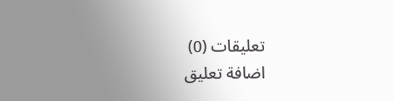تعليقات (0)
اضافة تعليق